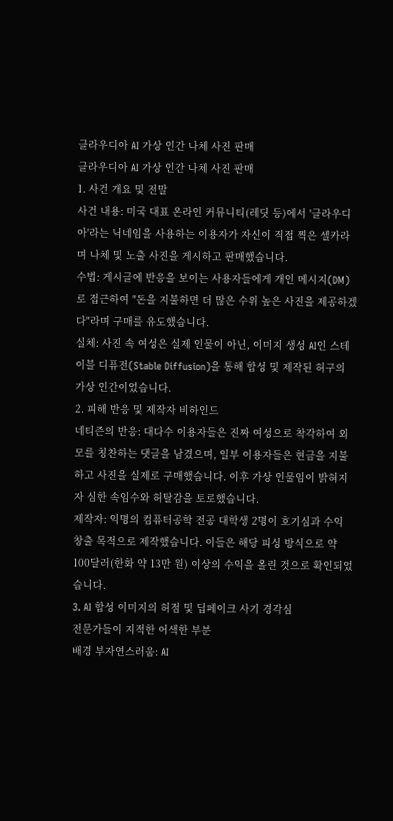클라우디아 AI 가상 인간 나체 사진 판매
클라우디아 AI 가상 인간 나체 사진 판매
1. 사건 개요 및 전말
사건 내용: 미국 대표 온라인 커뮤니티(레딧 등)에서 '클라우디아'라는 닉네임을 사용하는 이용자가 자신이 직접 찍은 셀카라며 나체 및 노출 사진을 게시하고 판매했습니다.
수법: 게시글에 반응을 보이는 사용자들에게 개인 메시지(DM)로 접근하여 "돈을 지불하면 더 많은 수위 높은 사진을 제공하겠다"라며 구매를 유도했습니다.
실체: 사진 속 여성은 실제 인물이 아닌, 이미지 생성 AI인 스테이블 디퓨전(Stable Diffusion)을 통해 합성 및 제작된 허구의 가상 인간이었습니다.
2. 피해 반응 및 제작자 비하인드
네티즌의 반응: 대다수 이용자들은 진짜 여성으로 착각하여 외모를 칭찬하는 댓글을 남겼으며, 일부 이용자들은 현금을 지불하고 사진을 실제로 구매했습니다. 이후 가상 인물임이 밝혀지자 심한 속임수와 허탈감을 토로했습니다.
제작자: 익명의 컴퓨터공학 전공 대학생 2명이 호기심과 수익 창출 목적으로 제작했습니다. 이들은 해당 피싱 방식으로 약 100달러(한화 약 13만 원) 이상의 수익을 올린 것으로 확인되었습니다.
3. AI 합성 이미지의 허점 및 딥페이크 사기 경각심
전문가들이 지적한 어색한 부분
배경 부자연스러움: AI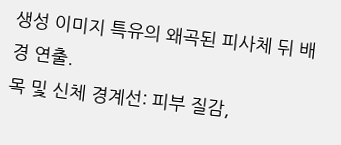생성 이미지 특유의 왜곡된 피사체 뒤 배경 연출.
목 및 신체 경계선: 피부 질감,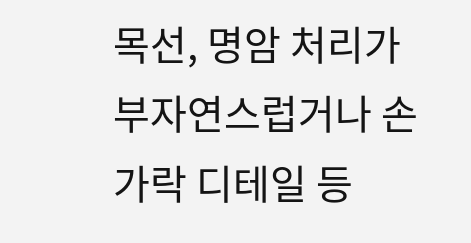목선, 명암 처리가 부자연스럽거나 손가락 디테일 등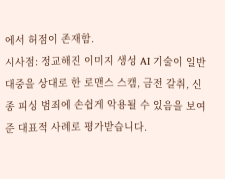에서 허점이 존재함.
시사점: 정교해진 이미지 생성 AI 기술이 일반 대중을 상대로 한 로맨스 스캠, 금전 갈취, 신종 피싱 범죄에 손쉽게 악용될 수 있음을 보여준 대표적 사례로 평가받습니다.